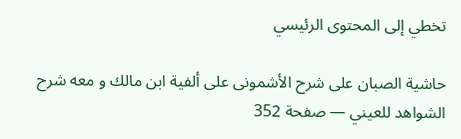تخطي إلى المحتوى الرئيسي

حاشية الصبان على شرح الأشمونى على ألفية ابن مالك و معه شرح الشواهد للعيني — صفحة 352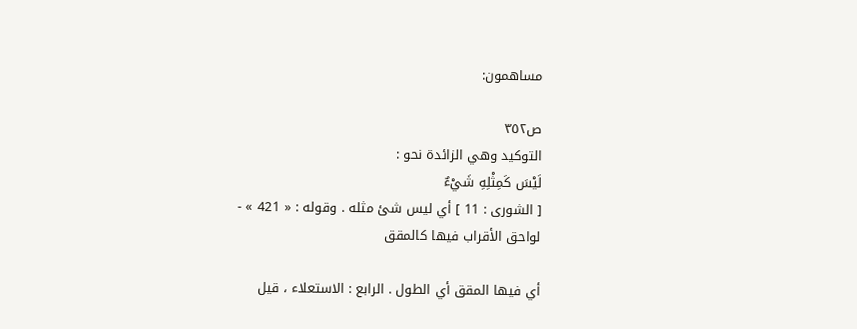مساهمون:

ص٣٥٢
التوكيد وهي الزائدة نحو :
لَيْسَ كَمِثْلِهِ شَيْءٌ
[ الشورى : 11 ] أي ليس شئ مثله . وقوله : « 421 » -
لواحق الأقراب فيها كالمقق

أي فيها المقق أي الطول . الرابع : الاستعلاء ، قيل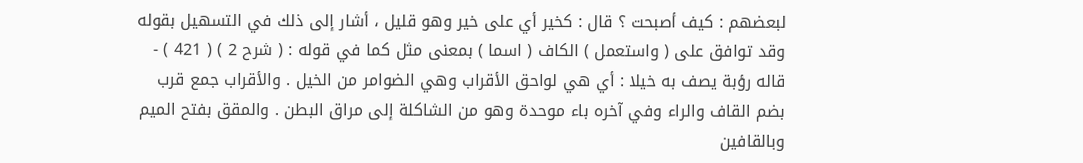لبعضهم : كيف أصبحت ؟ قال : كخير أي على خير وهو قليل ، أشار إلى ذلك في التسهيل بقوله وقد توافق على ( واستعمل ) الكاف ( اسما ) بمعنى مثل كما في قوله : ( شرح 2 ) ( 421 ) - قاله رؤبة يصف به خيلا : أي هي لواحق الأقراب وهي الضوامر من الخيل . والأقراب جمع قرب بضم القاف والراء وفي آخره باء موحدة وهو من الشاكلة إلى مراق البطن . والمقق بفتح الميم وبالقافين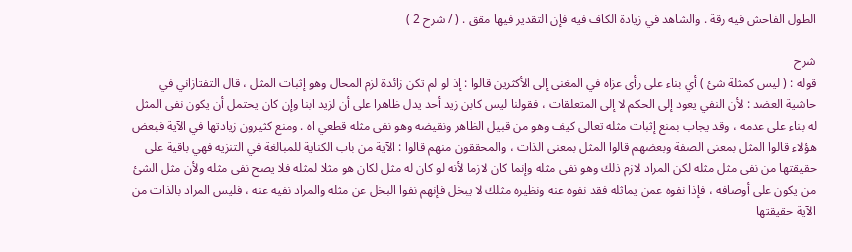الطول الفاحش فيه رقة . والشاهد في زيادة الكاف فيه فإن التقدير فيها مقق . ( / شرح 2 )

شرح
قوله : ( ليس كمثلة شئ ) أي بناء على رأى عزاه في المغنى إلى الأكثرين قالوا : إذ لو لم تكن زائدة لزم المحال وهو إثبات المثل ، قال التفتازاني في حاشية العضد : لأن النفي يعود إلى الحكم لا إلى المتعلقات ، فقولنا ليس كابن زيد أحد يدل ظاهرا على أن لزيد ابنا وإن كان يحتمل أن يكون نفى المثل له بناء على عدمه ، وقد يجاب بمنع إثبات مثله تعالى كيف وهو من قبيل الظاهر ونقيضه وهو نفى مثله قطعي اه . ومنع كثيرون زيادتها في الآية فبعض هؤلاء قالوا المثل بمعنى الصفة وبعضهم قالوا المثل بمعنى الذات ، والمحققون منهم قالوا : الآية من باب الكناية للمبالغة في التنزيه فهي باقية على حقيقتها من نفى مثل مثله لكن المراد لازم ذلك وهو نفى مثله وإنما كان لازما لأنه لو كان له مثل لكان هو مثلا لمثله فلا يصح نفى مثله ولأن مثل الشئ من يكون على أوصافه ، فإذا نفوه عمن يماثله فقد نفوه عنه ونظيره مثلك لا يبخل فإنهم نفوا البخل عن مثله والمراد نفيه عنه ، فليس المراد بالذات من الآية حقيقتها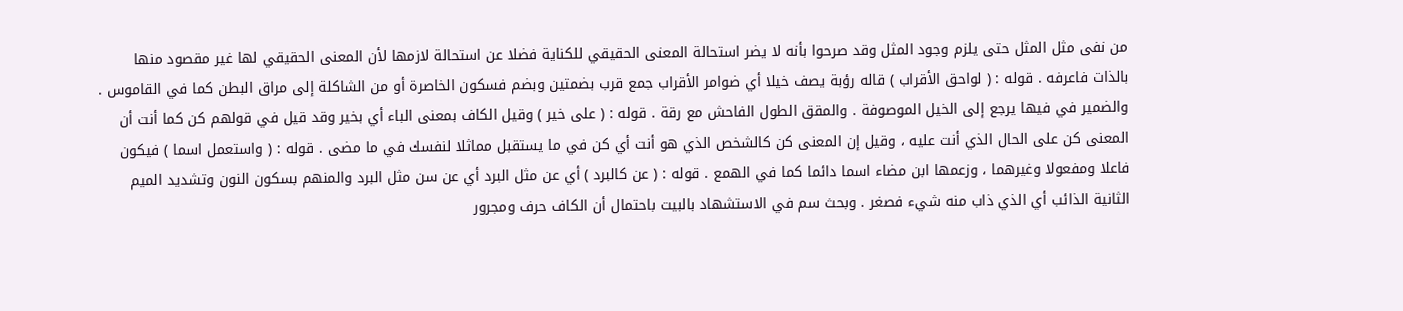من نفى مثل المثل حتى يلزم وجود المثل وقد صرحوا بأنه لا يضر استحالة المعنى الحقيقي للكناية فضلا عن استحالة لازمها لأن المعنى الحقيقي لها غير مقصود منها بالذات فاعرفه . قوله : ( لواحق الأقراب ) قاله رؤبة يصف خيلا أي ضوامر الأقراب جمع قرب بضمتين وبضم فسكون الخاصرة أو من الشاكلة إلى مراق البطن كما في القاموس . والضمير في فيها يرجع إلى الخيل الموصوفة . والمقق الطول الفاحش مع رقة . قوله : ( على خير ) وقيل الكاف بمعنى الباء أي بخير وقد قيل في قولهم كن كما أنت أن المعنى كن على الحال الذي أنت عليه ، وقيل إن المعنى كن كالشخص الذي هو أنت أي كن في ما يستقبل مماثلا لنفسك في ما مضى . قوله : ( واستعمل اسما ) فيكون فاعلا ومفعولا وغيرهما ، وزعمها ابن مضاء اسما دائما كما في الهمع . قوله : ( عن كالبرد ) أي عن مثل البرد أي عن سن مثل البرد والمنهم بسكون النون وتشديد الميم الثانية الذائب أي الذي ذاب منه شيء فصغر . وبحث سم في الاستشهاد بالبيت باحتمال أن الكاف حرف ومجرور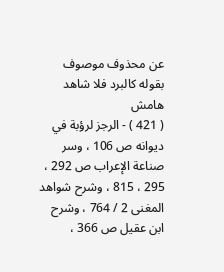عن محذوف موصوف بقوله كالبرد فلا شاهد
هامش
( 421 ) - الرجز لرؤبة في ديوانه ص 106 ، وسر صناعة الإعراب ص 292 ، 295 ، 815 ، وشرح شواهد المغنى 2 / 764 ، وشرح ابن عقيل ص 366 ،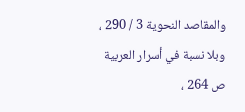والمقاصد النحوية 3 / 290 ، وبلا نسبة في أسرار العربية ص 264 ،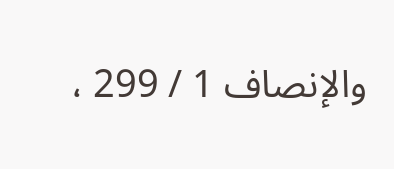والإنصاف 1 / 299 ،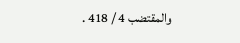والمقتضب 4 / 418 .